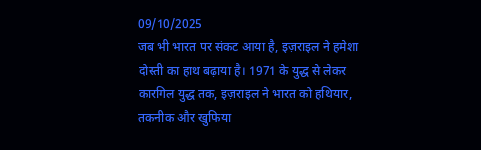09/10/2025
जब भी भारत पर संकट आया है, इज़राइल ने हमेशा दोस्ती का हाथ बढ़ाया है। 1971 के युद्ध से लेकर कारगिल युद्ध तक, इज़राइल ने भारत को हथियार, तकनीक और खुफिया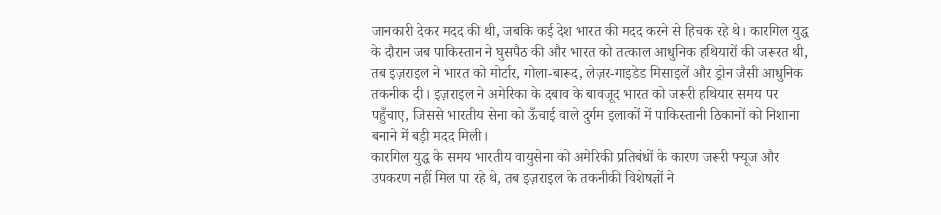जानकारी देकर मदद की थी, जबकि कई देश भारत की मदद करने से हिचक रहे थे। कारगिल युद्ध के दौरान जब पाकिस्तान ने घुसपैठ की और भारत को तत्काल आधुनिक हथियारों की जरूरत थी, तब इज़राइल ने भारत को मोर्टार, गोला-बारूद, लेज़र-गाइडेड मिसाइलें और ड्रोन जैसी आधुनिक तकनीक दी। इज़राइल ने अमेरिका के दबाव के बावजूद भारत को जरूरी हथियार समय पर पहुँचाए, जिससे भारतीय सेना को ऊँचाई वाले दुर्गम इलाकों में पाकिस्तानी ठिकानों को निशाना बनाने में बड़ी मदद मिली।
कारगिल युद्ध के समय भारतीय वायुसेना को अमेरिकी प्रतिबंधों के कारण जरूरी फ्यूज और उपकरण नहीं मिल पा रहे थे, तब इज़राइल के तकनीकी विशेषज्ञों ने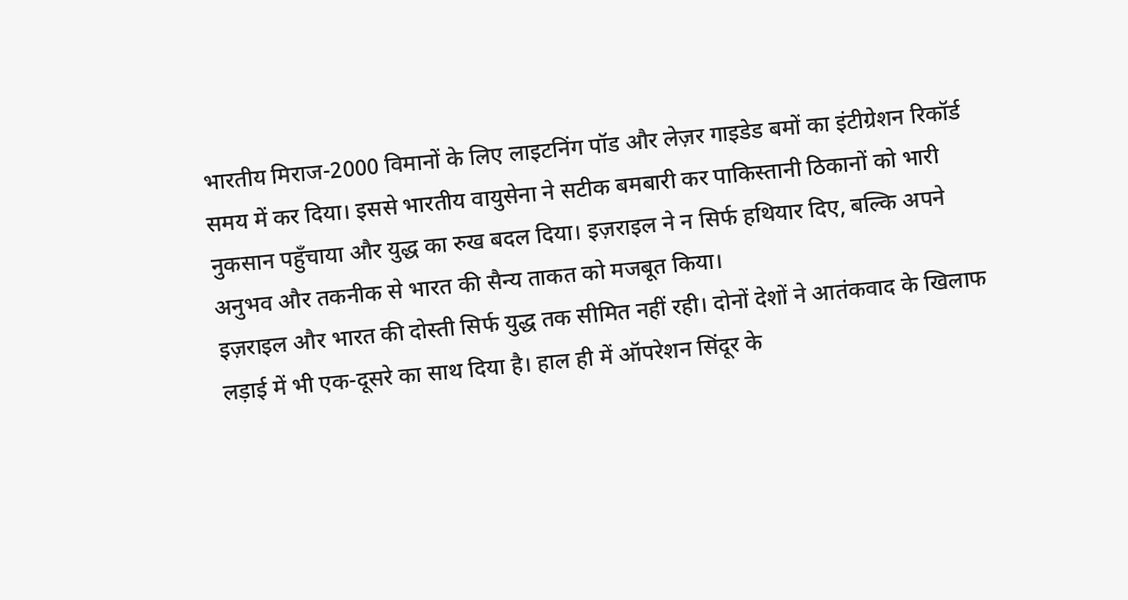भारतीय मिराज-2000 विमानों के लिए लाइटनिंग पॉड और लेज़र गाइडेड बमों का इंटीग्रेशन रिकॉर्ड समय में कर दिया। इससे भारतीय वायुसेना ने सटीक बमबारी कर पाकिस्तानी ठिकानों को भारी नुकसान पहुँचाया और युद्ध का रुख बदल दिया। इज़राइल ने न सिर्फ हथियार दिए, बल्कि अपने अनुभव और तकनीक से भारत की सैन्य ताकत को मजबूत किया।
इज़राइल और भारत की दोस्ती सिर्फ युद्ध तक सीमित नहीं रही। दोनों देशों ने आतंकवाद के खिलाफ लड़ाई में भी एक-दूसरे का साथ दिया है। हाल ही में ऑपरेशन सिंदूर के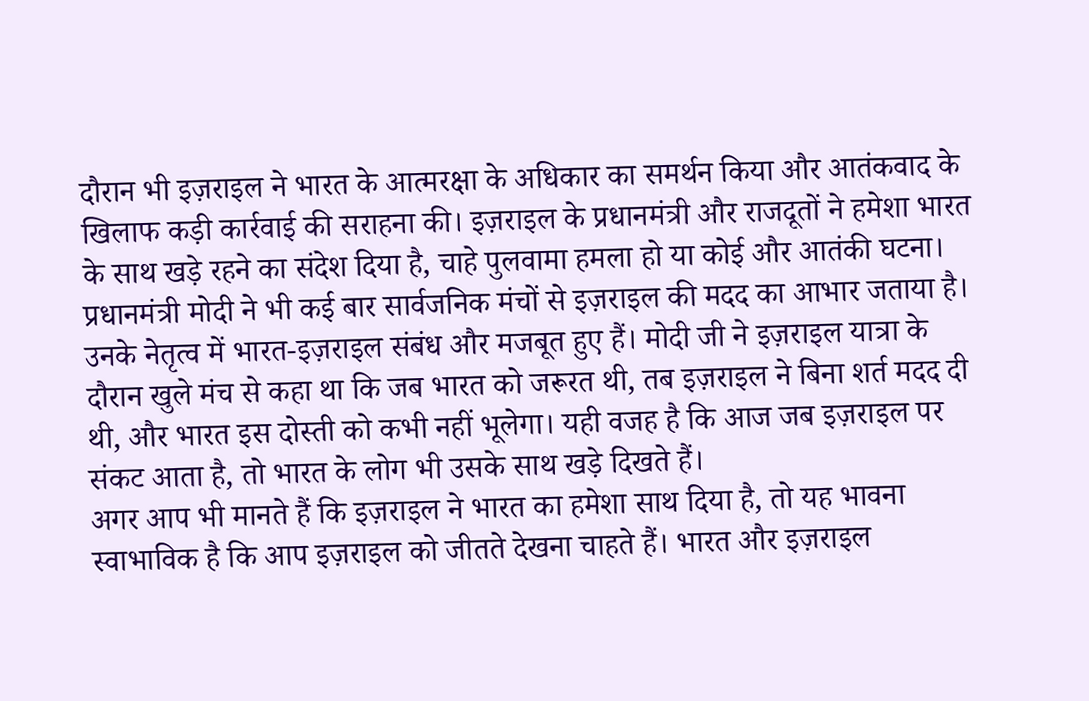दौरान भी इज़राइल ने भारत के आत्मरक्षा के अधिकार का समर्थन किया और आतंकवाद के खिलाफ कड़ी कार्रवाई की सराहना की। इज़राइल के प्रधानमंत्री और राजदूतों ने हमेशा भारत के साथ खड़े रहने का संदेश दिया है, चाहे पुलवामा हमला हो या कोई और आतंकी घटना।
प्रधानमंत्री मोदी ने भी कई बार सार्वजनिक मंचों से इज़राइल की मदद का आभार जताया है। उनके नेतृत्व में भारत-इज़राइल संबंध और मजबूत हुए हैं। मोदी जी ने इज़राइल यात्रा के दौरान खुले मंच से कहा था कि जब भारत को जरूरत थी, तब इज़राइल ने बिना शर्त मदद दी थी, और भारत इस दोस्ती को कभी नहीं भूलेगा। यही वजह है कि आज जब इज़राइल पर संकट आता है, तो भारत के लोग भी उसके साथ खड़े दिखते हैं।
अगर आप भी मानते हैं कि इज़राइल ने भारत का हमेशा साथ दिया है, तो यह भावना स्वाभाविक है कि आप इज़राइल को जीतते देखना चाहते हैं। भारत और इज़राइल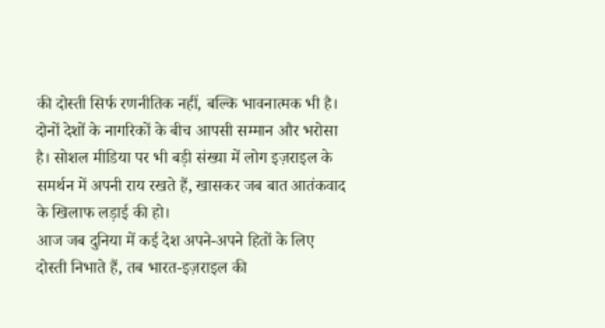की दोस्ती सिर्फ रणनीतिक नहीं, बल्कि भावनात्मक भी है। दोनों देशों के नागरिकों के बीच आपसी सम्मान और भरोसा है। सोशल मीडिया पर भी बड़ी संख्या में लोग इज़राइल के समर्थन में अपनी राय रखते हैं, खासकर जब बात आतंकवाद के खिलाफ लड़ाई की हो।
आज जब दुनिया में कई देश अपने-अपने हितों के लिए दोस्ती निभाते हैं, तब भारत-इज़राइल की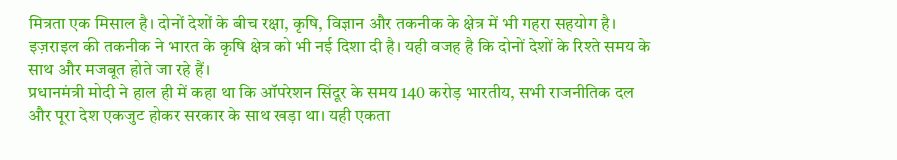मित्रता एक मिसाल है। दोनों देशों के बीच रक्षा, कृषि, विज्ञान और तकनीक के क्षेत्र में भी गहरा सहयोग है। इज़राइल की तकनीक ने भारत के कृषि क्षेत्र को भी नई दिशा दी है। यही वजह है कि दोनों देशों के रिश्ते समय के साथ और मजबूत होते जा रहे हैं।
प्रधानमंत्री मोदी ने हाल ही में कहा था कि ऑपरेशन सिंदूर के समय 140 करोड़ भारतीय, सभी राजनीतिक दल और पूरा देश एकजुट होकर सरकार के साथ खड़ा था। यही एकता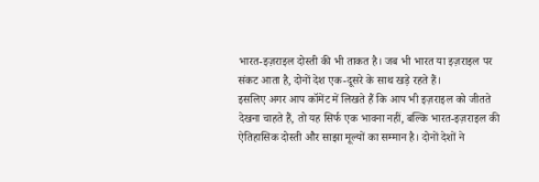भारत-इज़राइल दोस्ती की भी ताकत है। जब भी भारत या इज़राइल पर संकट आता है, दोनों देश एक-दूसरे के साथ खड़े रहते हैं।
इसलिए अगर आप कॉमेंट में लिखते हैं कि आप भी इज़राइल को जीतते देखना चाहते हैं, तो यह सिर्फ एक भावना नहीं, बल्कि भारत-इज़राइल की ऐतिहासिक दोस्ती और साझा मूल्यों का सम्मान है। दोनों देशों ने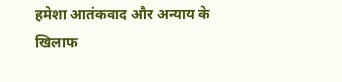हमेशा आतंकवाद और अन्याय के खिलाफ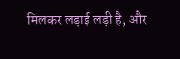मिलकर लड़ाई लड़ी है, और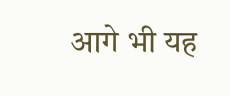आगे भी यह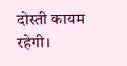दोस्ती कायम रहेगी।